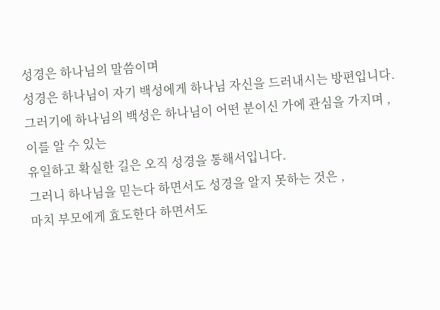성경은 하나님의 말씀이며
성경은 하나님이 자기 백성에게 하나님 자신을 드러내시는 방편입니다.
그러기에 하나님의 백성은 하나님이 어떤 분이신 가에 관심을 가지며 ,
이를 알 수 있는
유일하고 확실한 길은 오직 성경을 통해서입니다.
그러니 하나님을 믿는다 하면서도 성경을 알지 못하는 것은 ,
마치 부모에게 효도한다 하면서도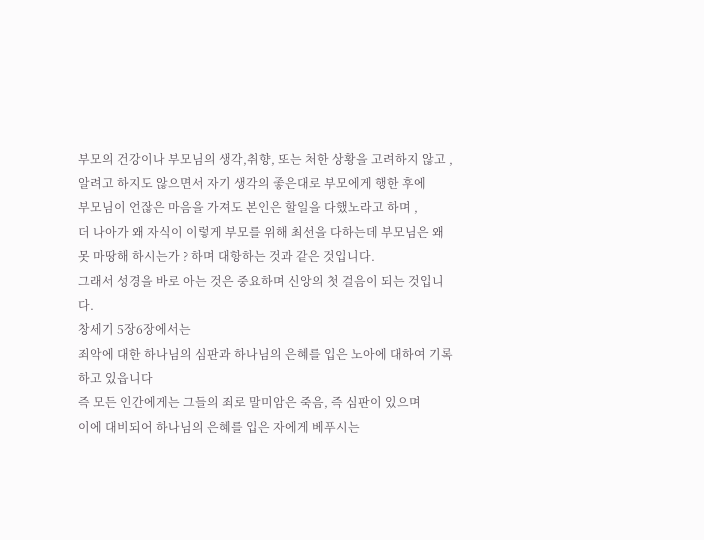부모의 건강이나 부모님의 생각,취향, 또는 처한 상황을 고려하지 않고 ,
알려고 하지도 않으면서 자기 생각의 좋은대로 부모에게 행한 후에
부모님이 언잖은 마음을 가져도 본인은 할일을 다했노라고 하며 ,
더 나아가 왜 자식이 이렇게 부모를 위해 최선을 다하는데 부모님은 왜 못 마땅해 하시는가 ? 하며 대항하는 것과 같은 것입니다.
그래서 성경을 바로 아는 것은 중요하며 신앙의 첫 걸음이 되는 것입니다.
창세기 5장6장에서는
죄악에 대한 하나님의 심판과 하나님의 은혜를 입은 노아에 대하여 기록하고 있읍니다
즉 모든 인간에게는 그들의 죄로 말미암은 죽음, 즉 심판이 있으며
이에 대비되어 하나님의 은혜를 입은 자에게 베푸시는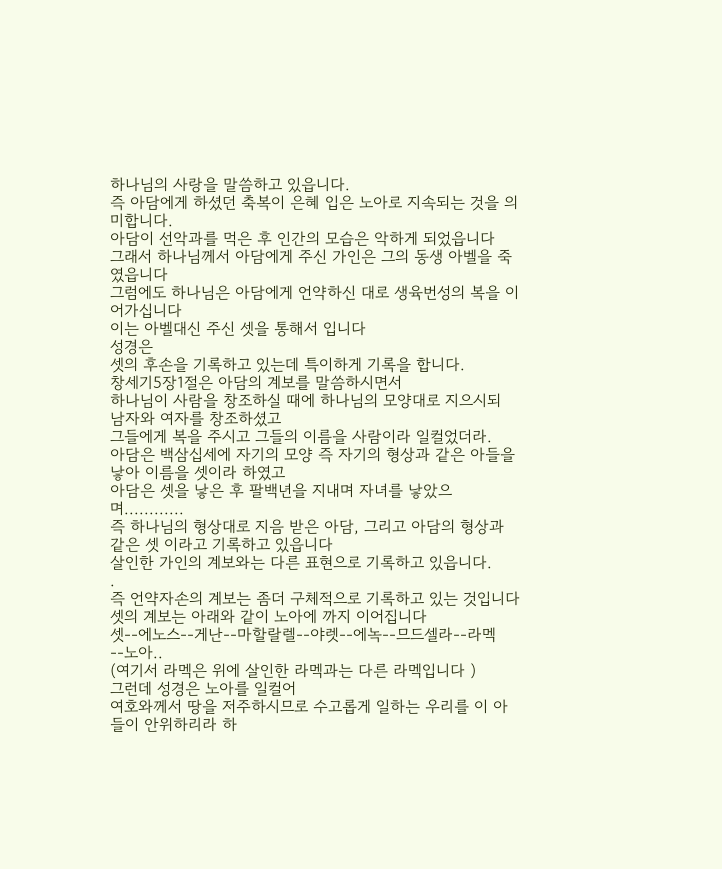하나님의 사랑을 말씀하고 있읍니다.
즉 아담에게 하셨던 축복이 은혜 입은 노아로 지속되는 것을 의미합니다.
아담이 선악과를 먹은 후 인간의 모습은 악하게 되었읍니다
그래서 하나님께서 아담에게 주신 가인은 그의 동생 아벨을 죽였읍니다
그럼에도 하나님은 아담에게 언약하신 대로 생육번성의 복을 이어가십니다
이는 아벨대신 주신 셋을 통해서 입니다
성경은
셋의 후손을 기록하고 있는데 특이하게 기록을 합니다.
창세기5장1절은 아담의 계보를 말씀하시면서
하나님이 사람을 창조하실 때에 하나님의 모양대로 지으시되 남자와 여자를 창조하셨고
그들에게 복을 주시고 그들의 이름을 사람이라 일컬었더라.
아담은 백삼십세에 자기의 모양 즉 자기의 형상과 같은 아들을 낳아 이름을 셋이라 하였고
아담은 셋을 낳은 후 팔백년을 지내며 자녀를 낳았으며............
즉 하나님의 형상대로 지음 받은 아담, 그리고 아담의 형상과 같은 셋 이라고 기록하고 있읍니다
살인한 가인의 계보와는 다른 표현으로 기록하고 있읍니다.
.
즉 언약자손의 계보는 좀더 구체적으로 기록하고 있는 것입니다
셋의 계보는 아래와 같이 노아에 까지 이어집니다
셋--에노스--게난--마할랄렐--야렛--에녹--므드셀라--라멕--노아..
(여기서 라멕은 위에 살인한 라멕과는 다른 라멕입니다 )
그런데 성경은 노아를 일컬어
여호와께서 땅을 저주하시므로 수고롭게 일하는 우리를 이 아들이 안위하리라 하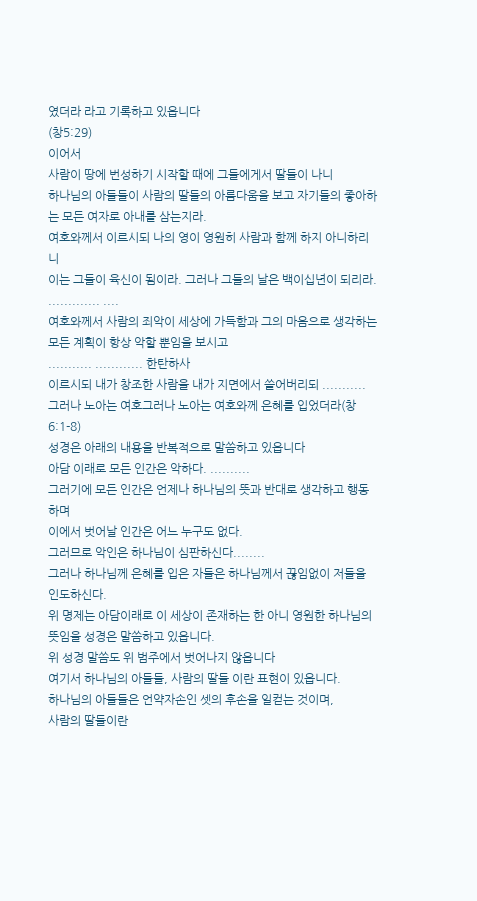였더라 라고 기록하고 있읍니다
(창5:29)
이어서
사람이 땅에 번성하기 시작할 때에 그들에게서 딸들이 나니
하나님의 아들들이 사람의 딸들의 아름다움을 보고 자기들의 좋아하는 모든 여자로 아내를 삼는지라.
여호와께서 이르시되 나의 영이 영원히 사람과 함께 하지 아니하리니
이는 그들이 육신이 됨이라. 그러나 그들의 날은 백이십년이 되리라.
............. ....
여호와께서 사람의 죄악이 세상에 가득함과 그의 마음으로 생각하는 모든 계획이 항상 악할 뿐임을 보시고
........... ............ 한탄하사
이르시되 내가 창조한 사람을 내가 지면에서 쓸어버리되 ...........
그러나 노아는 여호그러나 노아는 여호와께 은혜를 입었더라(창6:1-8)
성경은 아래의 내용을 반복적으로 말씀하고 있읍니다
아담 이래로 모든 인간은 악하다. ..........
그러기에 모든 인간은 언제나 하나님의 뜻과 반대로 생각하고 행동하며
이에서 벗어날 인간은 어느 누구도 없다.
그러므로 악인은 하나님이 심판하신다........
그러나 하나님께 은혜를 입은 자들은 하나님께서 끊임없이 저들을 인도하신다.
위 명제는 아담이래로 이 세상이 존재하는 한 아니 영원한 하나님의 뜻임을 성경은 말씀하고 있읍니다.
위 성경 말씀도 위 범주에서 벗어나지 않읍니다
여기서 하나님의 아들들, 사람의 딸들 이란 표현이 있읍니다.
하나님의 아들들은 언약자손인 셋의 후손을 일컫는 것이며,
사람의 딸들이란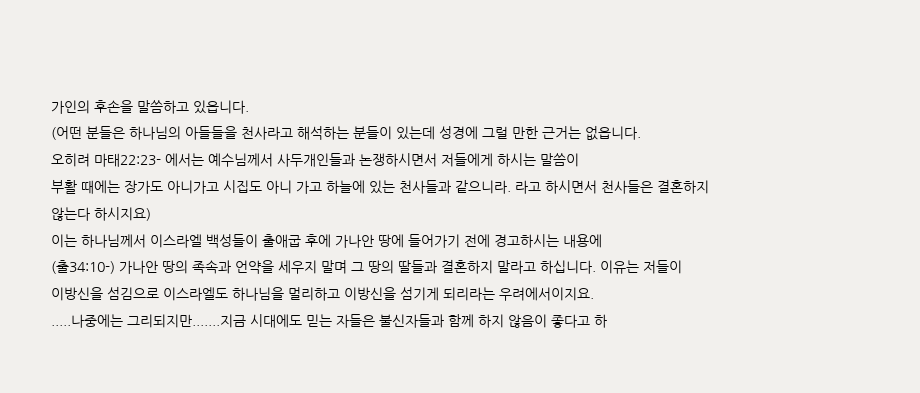가인의 후손을 말씀하고 있읍니다.
(어떤 분들은 하나님의 아들들을 천사라고 해석하는 분들이 있는데 성경에 그럴 만한 근거는 없읍니다.
오히려 마태22:23- 에서는 예수님께서 사두개인들과 논쟁하시면서 저들에게 하시는 말씀이
부활 때에는 장가도 아니가고 시집도 아니 가고 하늘에 있는 천사들과 같으니라. 라고 하시면서 천사들은 결혼하지 않는다 하시지요)
이는 하나님께서 이스라엘 백성들이 출애굽 후에 가나안 땅에 들어가기 전에 경고하시는 내용에
(출34:10-) 가나안 땅의 족속과 언약을 세우지 말며 그 땅의 딸들과 결혼하지 말라고 하십니다. 이유는 저들이
이방신을 섬김으로 이스라엘도 하나님을 멀리하고 이방신을 섬기게 되리라는 우려에서이지요.
.....나중에는 그리되지만.......지금 시대에도 믿는 자들은 불신자들과 함께 하지 않음이 좋다고 하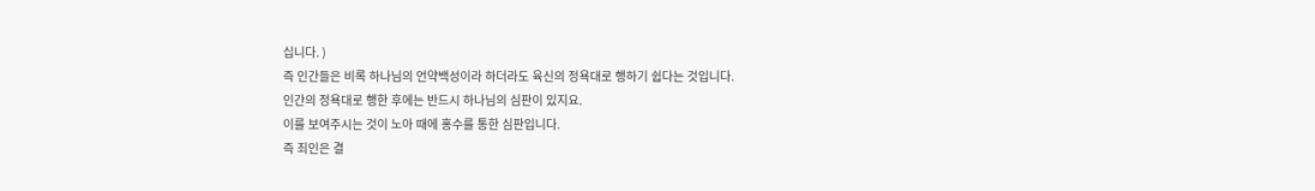십니다. )
즉 인간들은 비록 하나님의 언약백성이라 하더라도 육신의 정욕대로 행하기 쉽다는 것입니다.
인간의 정욕대로 행한 후에는 반드시 하나님의 심판이 있지요.
이를 보여주시는 것이 노아 때에 홍수를 통한 심판입니다.
즉 죄인은 결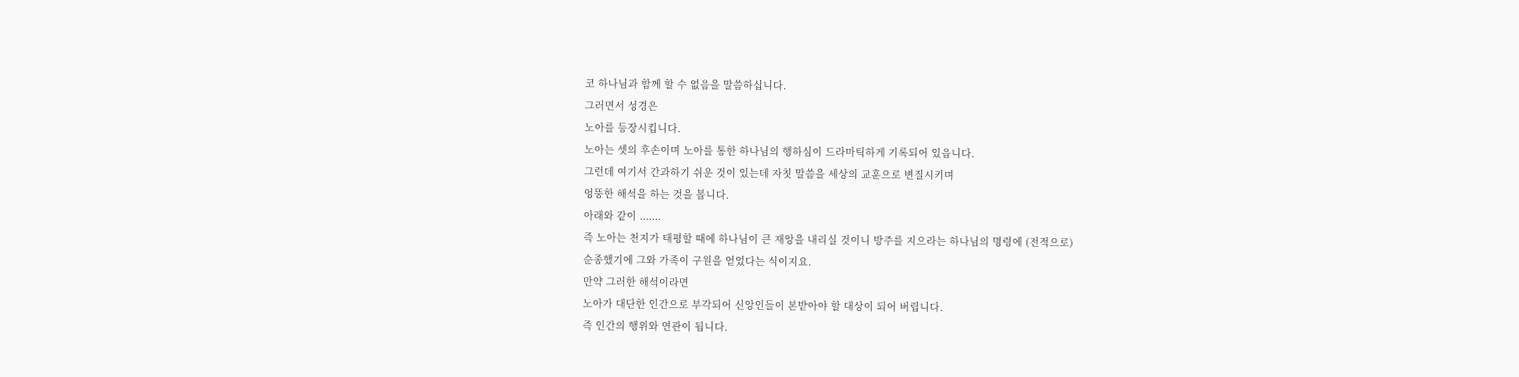코 하나님과 함께 할 수 없음을 말씀하십니다.
그러면서 성경은
노아를 등장시킵니다.
노아는 셋의 후손이며 노아를 통한 하나님의 행하심이 드라마틱하게 기록되어 있읍니다.
그런데 여기서 간과하기 쉬운 것이 있는데 자칫 말씀을 세상의 교훈으로 변질시키며
엉뚱한 해석을 하는 것을 봅니다.
아래와 같이 .......
즉 노아는 천지가 태평할 때에 하나님이 큰 재앙을 내리실 것이니 방주를 지으라는 하나님의 명령에 (전적으로)
순종했기에 그와 가족이 구원을 얻었다는 식이지요.
만약 그러한 해석이라면
노아가 대단한 인간으로 부각되어 신앙인들이 본받아야 할 대상이 되어 버립니다.
즉 인간의 행위와 연관이 됩니다.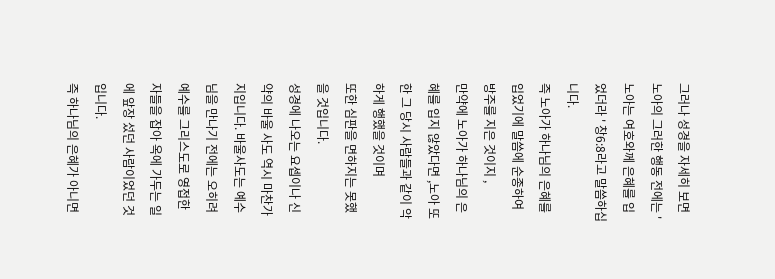그러나 성경을 자세히 보면
노아의 그러한 행동 전에는 ' 노아는 여호와께 은혜를 입었더라 ' 창6:8라고 말씀하십니다.
즉 노아가 하나님의 은혜를 입었기에 말씀에 순종하여 방주를 지은 것이지 ,
만약에 노아가 하나님의 은혜를 입지 않았다면 ,노아 또한 그 당시 사람들과 같이 악하게 행했을 것이며
또한 심판을 면하지는 못했을 것입니다.
성경에 나오는 요셉이나 신약의 바울 사도 역시 마찬가지입니다. 바울사도는 예수님을 만나기 전에는 오히려 예수를 그리스도로 영접한 자들을 잡아 옥에 가두는 일에 앞장 섰던 사람이었던 것입니다.
즉 하나님의 은혜가 아니면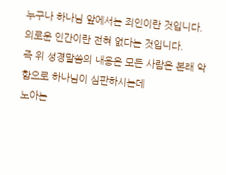누구나 하나님 앞에서는 죄인이란 것입니다.
의로운 인간이란 전혀 없다는 것입니다.
즉 위 성경말씀의 내용은 모든 사람은 본래 악함으로 하나님이 심판하시는데
노아는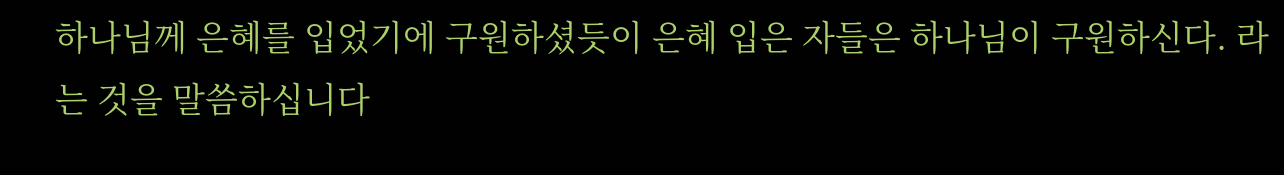하나님께 은혜를 입었기에 구원하셨듯이 은혜 입은 자들은 하나님이 구원하신다. 라는 것을 말씀하십니다